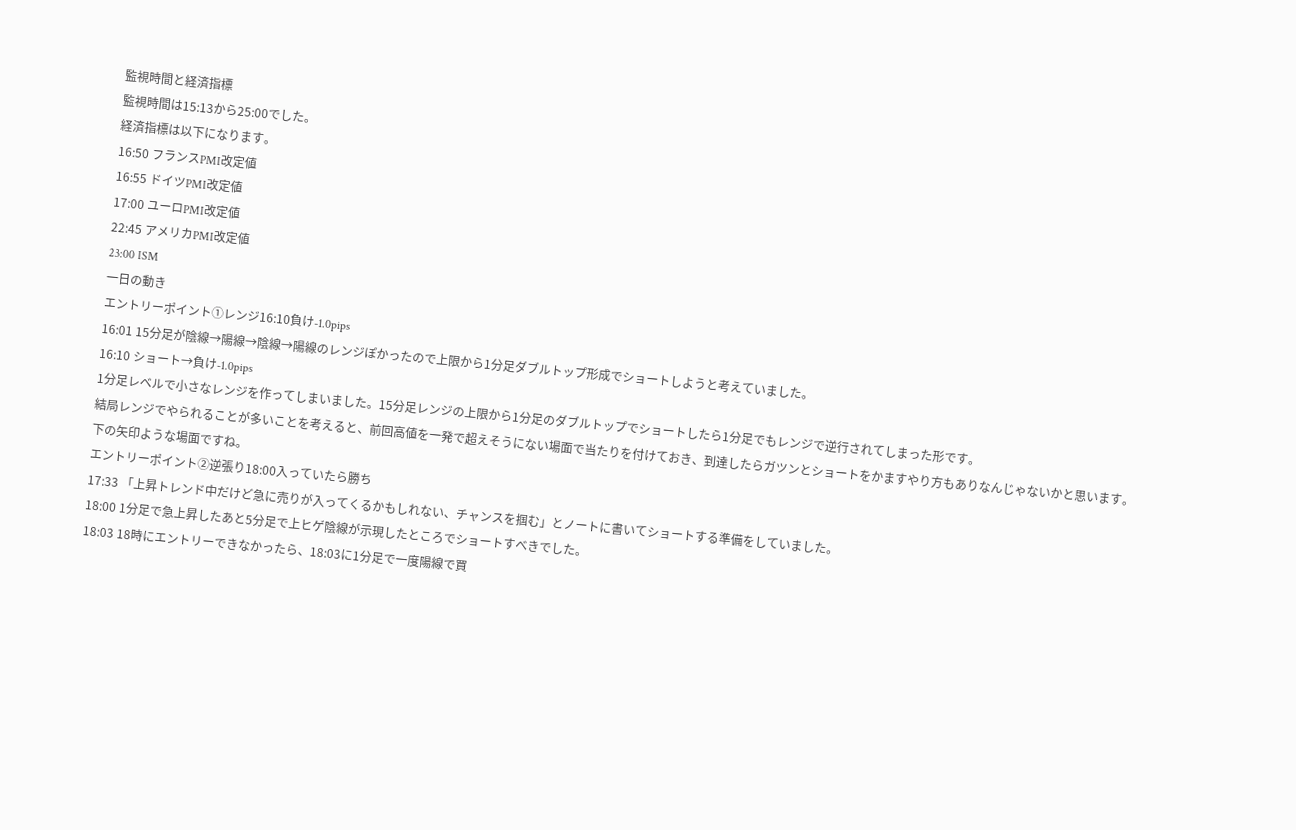監視時間と経済指標
監視時間は15:13から25:00でした。
経済指標は以下になります。
16:50 フランスPMI改定値
16:55 ドイツPMI改定値
17:00 ユーロPMI改定値
22:45 アメリカPMI改定値
23:00 ISM
一日の動き
エントリーポイント①レンジ16:10負け-1.0pips
16:01 15分足が陰線→陽線→陰線→陽線のレンジぽかったので上限から1分足ダブルトップ形成でショートしようと考えていました。
16:10 ショート→負け-1.0pips
1分足レベルで小さなレンジを作ってしまいました。15分足レンジの上限から1分足のダブルトップでショートしたら1分足でもレンジで逆行されてしまった形です。
結局レンジでやられることが多いことを考えると、前回高値を一発で超えそうにない場面で当たりを付けておき、到達したらガツンとショートをかますやり方もありなんじゃないかと思います。
下の矢印ような場面ですね。
エントリーポイント②逆張り18:00入っていたら勝ち
17:33 「上昇トレンド中だけど急に売りが入ってくるかもしれない、チャンスを掴む」とノートに書いてショートする準備をしていました。
18:00 1分足で急上昇したあと5分足で上ヒゲ陰線が示現したところでショートすべきでした。
18:03 18時にエントリーできなかったら、18:03に1分足で一度陽線で買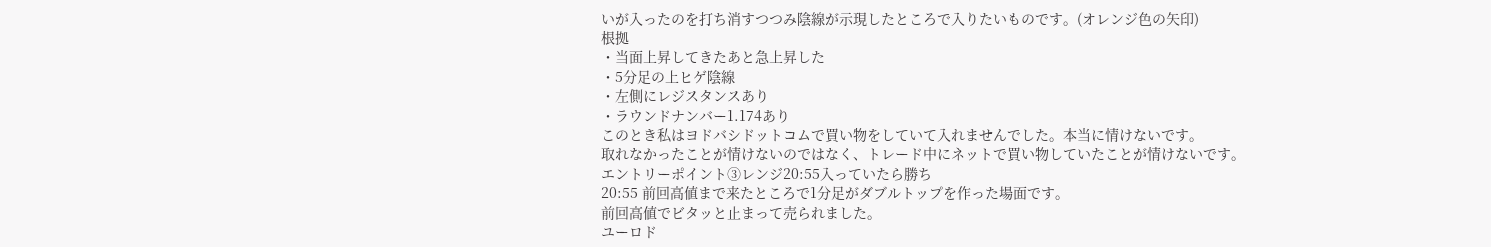いが入ったのを打ち消すつつみ陰線が示現したところで入りたいものです。(オレンジ色の矢印)
根拠
・当面上昇してきたあと急上昇した
・5分足の上ヒゲ陰線
・左側にレジスタンスあり
・ラウンドナンバー1.174あり
このとき私はヨドバシドットコムで買い物をしていて入れませんでした。本当に情けないです。
取れなかったことが情けないのではなく、トレード中にネットで買い物していたことが情けないです。
エントリーポイント③レンジ20:55入っていたら勝ち
20:55 前回高値まで来たところで1分足がダブルトップを作った場面です。
前回高値でビタッと止まって売られました。
ユーロド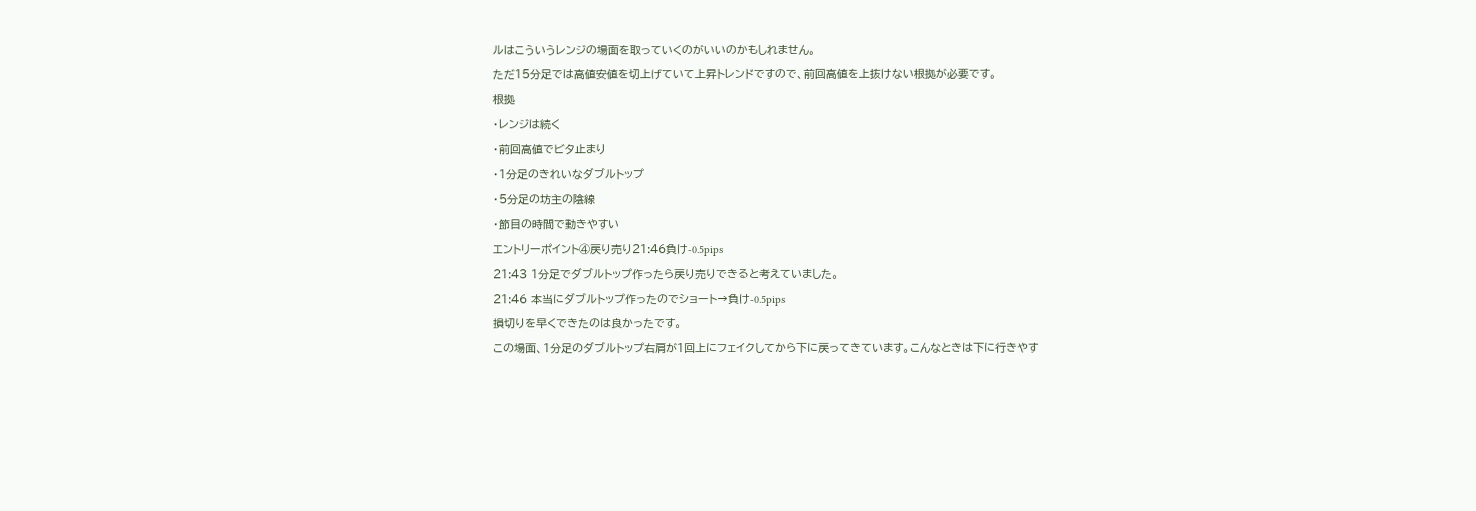ルはこういうレンジの場面を取っていくのがいいのかもしれません。
ただ15分足では高値安値を切上げていて上昇トレンドですので、前回高値を上抜けない根拠が必要です。
根拠
・レンジは続く
・前回高値でビタ止まり
・1分足のきれいなダブルトップ
・5分足の坊主の陰線
・節目の時間で動きやすい
エントリーポイント④戻り売り21:46負け-0.5pips
21:43 1分足でダブルトップ作ったら戻り売りできると考えていました。
21:46 本当にダブルトップ作ったのでショート→負け-0.5pips
損切りを早くできたのは良かったです。
この場面、1分足のダブルトップ右肩が1回上にフェイクしてから下に戻ってきています。こんなときは下に行きやす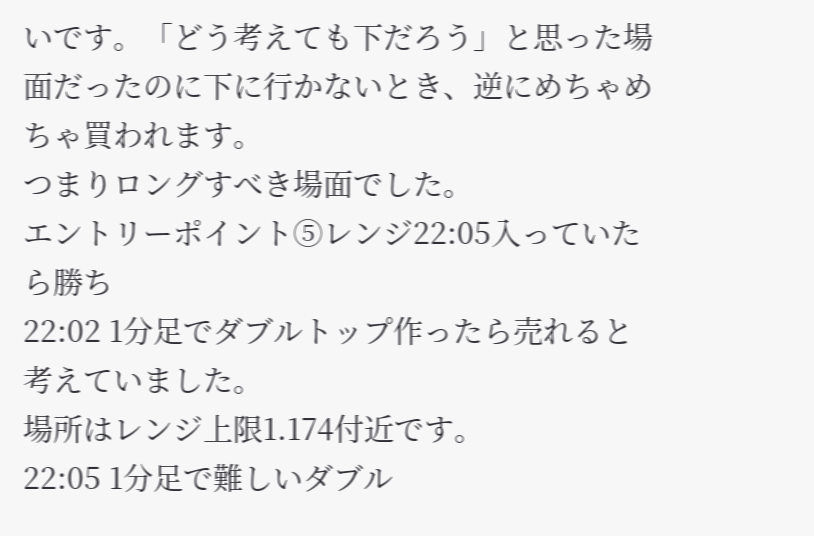いです。「どう考えても下だろう」と思った場面だったのに下に行かないとき、逆にめちゃめちゃ買われます。
つまりロングすべき場面でした。
エントリーポイント⑤レンジ22:05入っていたら勝ち
22:02 1分足でダブルトップ作ったら売れると考えていました。
場所はレンジ上限1.174付近です。
22:05 1分足で難しいダブル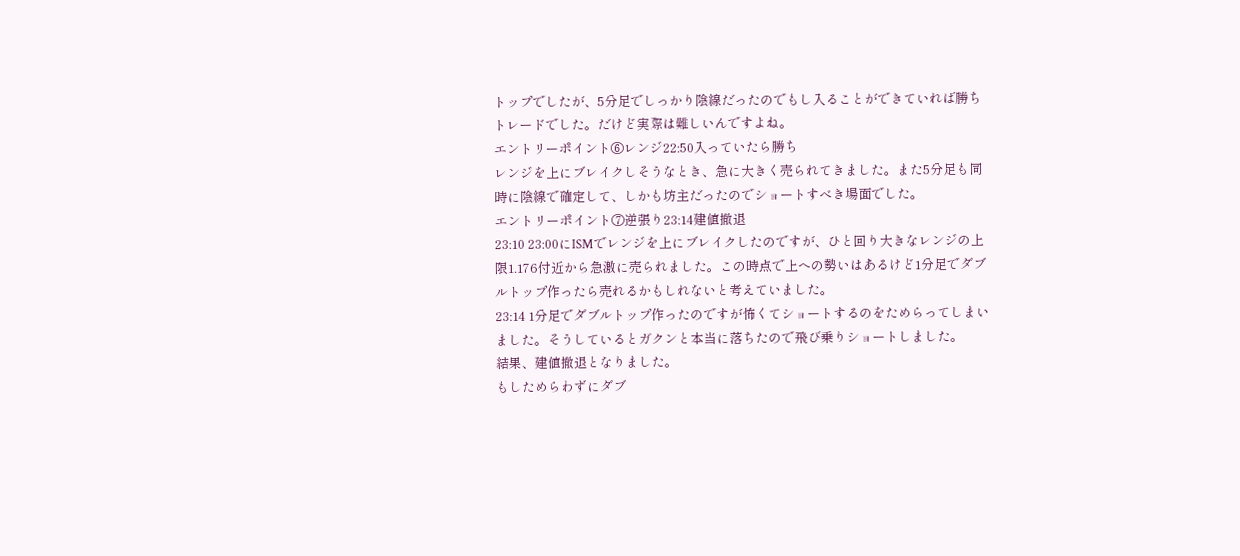トップでしたが、5分足でしっかり陰線だったのでもし入ることができていれば勝ちトレードでした。だけど実際は難しいんですよね。
エントリーポイント⑥レンジ22:50入っていたら勝ち
レンジを上にブレイクしそうなとき、急に大きく売られてきました。また5分足も同時に陰線で確定して、しかも坊主だったのでショートすべき場面でした。
エントリーポイント⑦逆張り23:14建値撤退
23:10 23:00にISMでレンジを上にブレイクしたのですが、ひと回り大きなレンジの上限1.176付近から急激に売られました。この時点で上への勢いはあるけど1分足でダブルトップ作ったら売れるかもしれないと考えていました。
23:14 1分足でダブルトップ作ったのですが怖くてショートするのをためらってしまいました。そうしているとガクンと本当に落ちたので飛び乗りショートしました。
結果、建値撤退となりました。
もしためらわずにダブ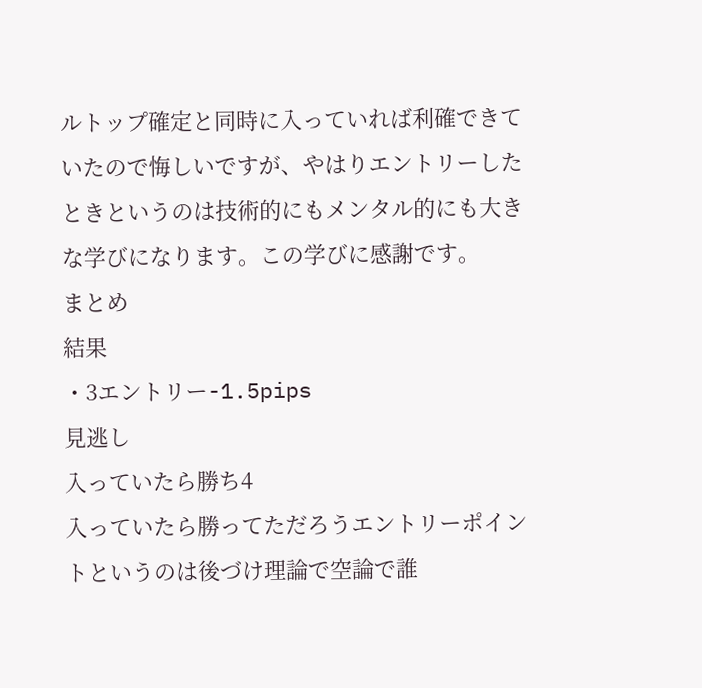ルトップ確定と同時に入っていれば利確できていたので悔しいですが、やはりエントリーしたときというのは技術的にもメンタル的にも大きな学びになります。この学びに感謝です。
まとめ
結果
・3エントリー-1.5pips
見逃し
入っていたら勝ち4
入っていたら勝ってただろうエントリーポイントというのは後づけ理論で空論で誰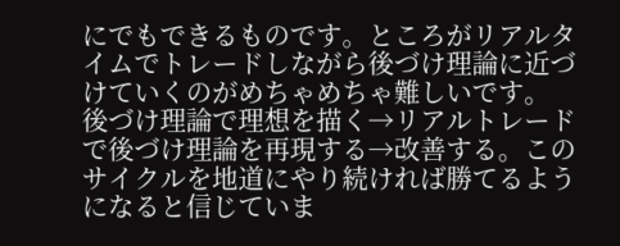にでもできるものです。ところがリアルタイムでトレードしながら後づけ理論に近づけていくのがめちゃめちゃ難しいです。
後づけ理論で理想を描く→リアルトレードで後づけ理論を再現する→改善する。このサイクルを地道にやり続ければ勝てるようになると信じていま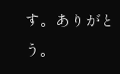す。ありがとう。